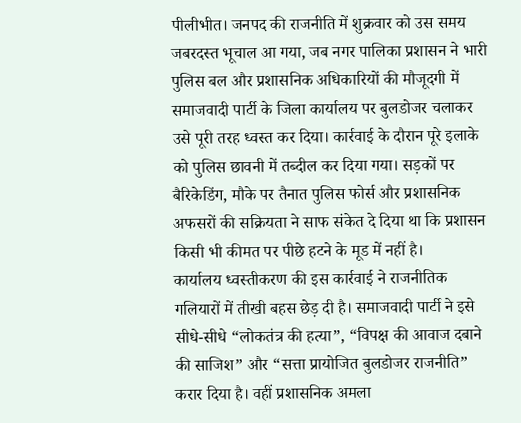पीलीभीत। जनपद की राजनीति में शुक्रवार को उस समय जबरदस्त भूचाल आ गया, जब नगर पालिका प्रशासन ने भारी पुलिस बल और प्रशासनिक अधिकारियों की मौजूदगी में समाजवादी पार्टी के जिला कार्यालय पर बुलडोजर चलाकर उसे पूरी तरह ध्वस्त कर दिया। कार्रवाई के दौरान पूरे इलाके को पुलिस छावनी में तब्दील कर दिया गया। सड़कों पर बैरिकेडिंग, मौके पर तैनात पुलिस फोर्स और प्रशासनिक अफसरों की सक्रियता ने साफ संकेत दे दिया था कि प्रशासन किसी भी कीमत पर पीछे हटने के मूड में नहीं है।
कार्यालय ध्वस्तीकरण की इस कार्रवाई ने राजनीतिक गलियारों में तीखी बहस छेड़ दी है। समाजवादी पार्टी ने इसे सीधे-सीधे “लोकतंत्र की हत्या”, “विपक्ष की आवाज दबाने की साजिश” और “सत्ता प्रायोजित बुलडोजर राजनीति” करार दिया है। वहीं प्रशासनिक अमला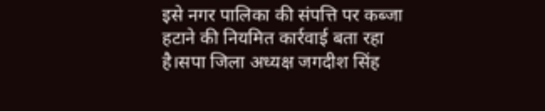इसे नगर पालिका की संपत्ति पर कब्जा हटाने की नियमित कार्रवाई बता रहा है।सपा जिला अध्यक्ष जगदीश सिंह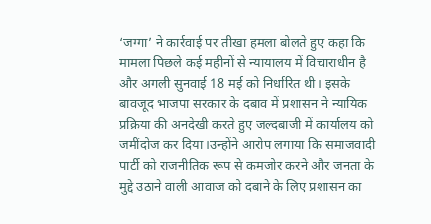‘जग्गा’ ने कार्रवाई पर तीखा हमला बोलते हुए कहा कि मामला पिछले कई महीनों से न्यायालय में विचाराधीन है और अगली सुनवाई 18 मई को निर्धारित थी। इसके बावजूद भाजपा सरकार के दबाव में प्रशासन ने न्यायिक प्रक्रिया की अनदेखी करते हुए जल्दबाजी में कार्यालय को जमींदोज कर दिया।उन्होंने आरोप लगाया कि समाजवादी पार्टी को राजनीतिक रूप से कमजोर करने और जनता के मुद्दे उठाने वाली आवाज को दबाने के लिए प्रशासन का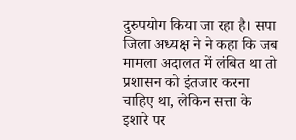दुरुपयोग किया जा रहा है। सपा जिला अध्यक्ष ने ने कहा कि जब मामला अदालत में लंबित था तो प्रशासन को इंतजार करना चाहिए था, लेकिन सत्ता के इशारे पर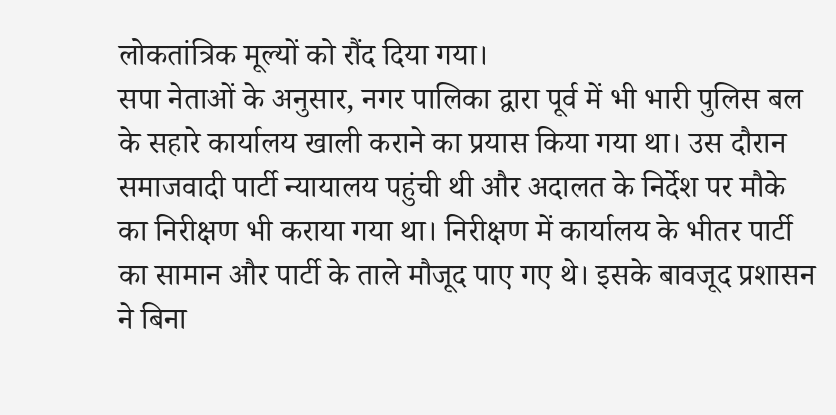लोकतांत्रिक मूल्यों को रौंद दिया गया।
सपा नेताओं के अनुसार, नगर पालिका द्वारा पूर्व में भी भारी पुलिस बल के सहारे कार्यालय खाली कराने का प्रयास किया गया था। उस दौरान समाजवादी पार्टी न्यायालय पहुंची थी और अदालत के निर्देश पर मौके का निरीक्षण भी कराया गया था। निरीक्षण में कार्यालय के भीतर पार्टी का सामान और पार्टी के ताले मौजूद पाए गए थे। इसके बावजूद प्रशासन ने बिना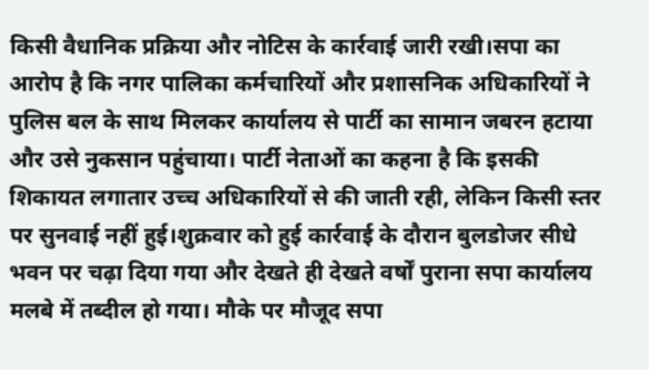किसी वैधानिक प्रक्रिया और नोटिस के कार्रवाई जारी रखी।सपा का आरोप है कि नगर पालिका कर्मचारियों और प्रशासनिक अधिकारियों ने पुलिस बल के साथ मिलकर कार्यालय से पार्टी का सामान जबरन हटाया और उसे नुकसान पहुंचाया। पार्टी नेताओं का कहना है कि इसकी शिकायत लगातार उच्च अधिकारियों से की जाती रही, लेकिन किसी स्तर पर सुनवाई नहीं हुई।शुक्रवार को हुई कार्रवाई के दौरान बुलडोजर सीधे भवन पर चढ़ा दिया गया और देखते ही देखते वर्षों पुराना सपा कार्यालय मलबे में तब्दील हो गया। मौके पर मौजूद सपा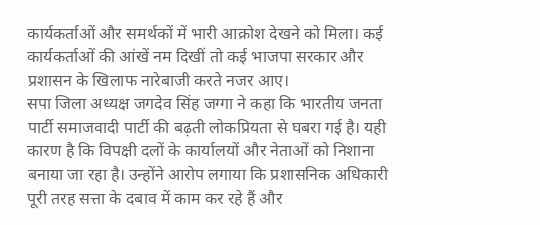कार्यकर्ताओं और समर्थकों में भारी आक्रोश देखने को मिला। कई कार्यकर्ताओं की आंखें नम दिखीं तो कई भाजपा सरकार और प्रशासन के खिलाफ नारेबाजी करते नजर आए।
सपा जिला अध्यक्ष जगदेव सिंह जग्गा ने कहा कि भारतीय जनता पार्टी समाजवादी पार्टी की बढ़ती लोकप्रियता से घबरा गई है। यही कारण है कि विपक्षी दलों के कार्यालयों और नेताओं को निशाना बनाया जा रहा है। उन्होंने आरोप लगाया कि प्रशासनिक अधिकारी पूरी तरह सत्ता के दबाव में काम कर रहे हैं और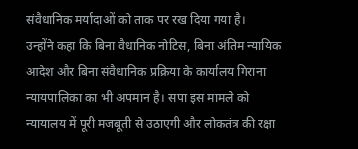संवैधानिक मर्यादाओं को ताक पर रख दिया गया है।
उन्होंने कहा कि बिना वैधानिक नोटिस, बिना अंतिम न्यायिक आदेश और बिना संवैधानिक प्रक्रिया के कार्यालय गिराना न्यायपालिका का भी अपमान है। सपा इस मामले को न्यायालय में पूरी मजबूती से उठाएगी और लोकतंत्र की रक्षा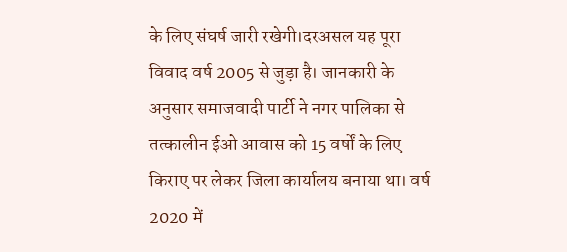के लिए संघर्ष जारी रखेगी।दरअसल यह पूरा विवाद वर्ष 2005 से जुड़ा है। जानकारी के अनुसार समाजवादी पार्टी ने नगर पालिका से तत्कालीन ईओ आवास को 15 वर्षों के लिए किराए पर लेकर जिला कार्यालय बनाया था। वर्ष 2020 में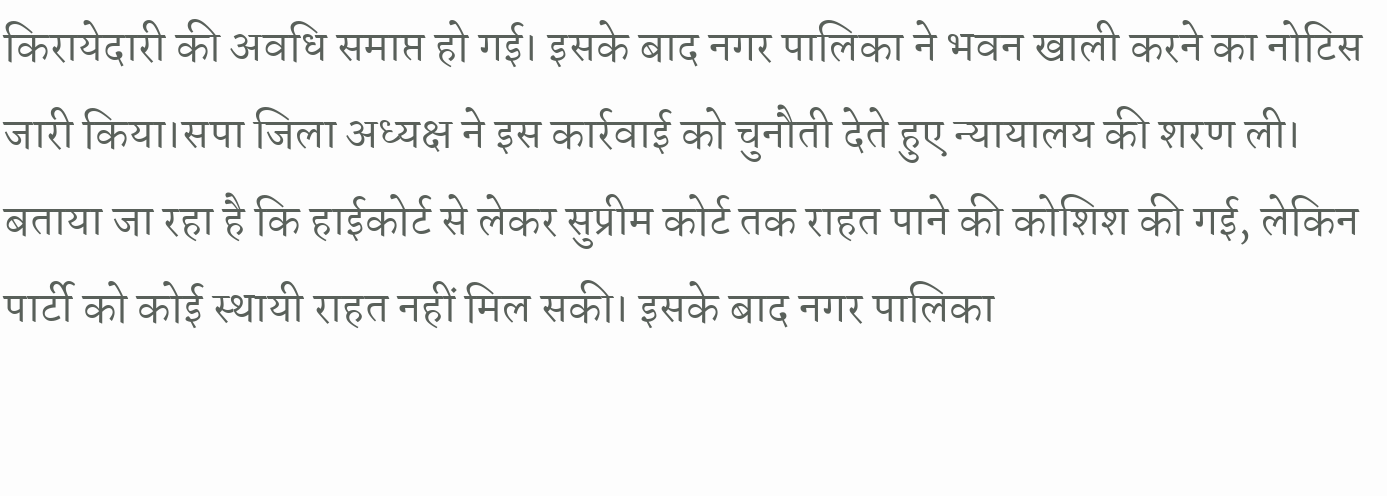किरायेदारी की अवधि समाप्त हो गई। इसके बाद नगर पालिका ने भवन खाली करने का नोटिस जारी किया।सपा जिला अध्यक्ष ने इस कार्रवाई को चुनौती देते हुए न्यायालय की शरण ली। बताया जा रहा है कि हाईकोर्ट से लेकर सुप्रीम कोर्ट तक राहत पाने की कोशिश की गई, लेकिन पार्टी को कोई स्थायी राहत नहीं मिल सकी। इसके बाद नगर पालिका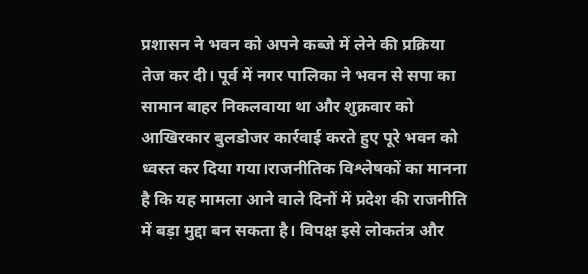प्रशासन ने भवन को अपने कब्जे में लेने की प्रक्रिया तेज कर दी। पूर्व में नगर पालिका ने भवन से सपा का सामान बाहर निकलवाया था और शुक्रवार को आखिरकार बुलडोजर कार्रवाई करते हुए पूरे भवन को ध्वस्त कर दिया गया।राजनीतिक विश्लेषकों का मानना है कि यह मामला आने वाले दिनों में प्रदेश की राजनीति में बड़ा मुद्दा बन सकता है। विपक्ष इसे लोकतंत्र और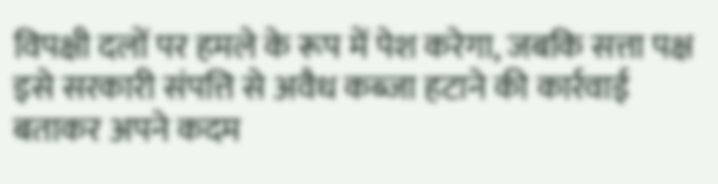विपक्षी दलों पर हमले के रूप में पेश करेगा, जबकि सत्ता पक्ष इसे सरकारी संपत्ति से अवैध कब्जा हटाने की कार्रवाई बताकर अपने कदम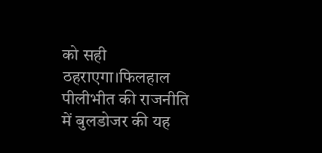को सही ठहराएगा।फिलहाल पीलीभीत की राजनीति में बुलडोजर की यह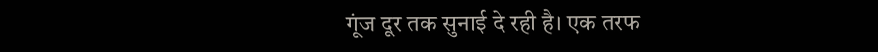गूंज दूर तक सुनाई दे रही है। एक तरफ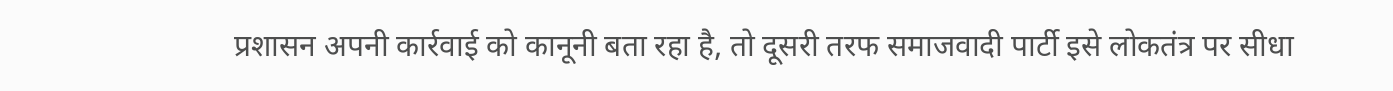प्रशासन अपनी कार्रवाई को कानूनी बता रहा है, तो दूसरी तरफ समाजवादी पार्टी इसे लोकतंत्र पर सीधा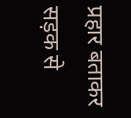प्रहार बताकर सड़क से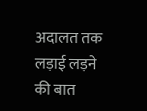अदालत तक लड़ाई लड़ने की बात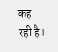कह रही है।